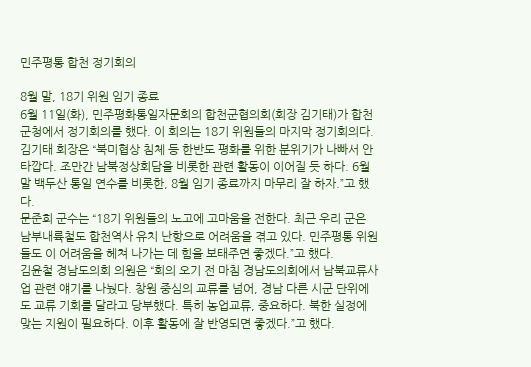민주평통 합천 정기회의

8월 말, 18기 위원 임기 종료
6월 11일(화), 민주평화통일자문회의 합천군협의회(회장 김기태)가 합천군청에서 정기회의를 했다. 이 회의는 18기 위원들의 마지막 정기회의다. 김기태 회장은 “북미협상 침체 등 한반도 평화를 위한 분위기가 나빠서 안타깝다. 조만간 남북정상회담을 비롯한 관련 활동이 이어질 듯 하다. 6월 말 백두산 통일 연수를 비롯한, 8월 임기 종료까지 마무리 잘 하자.”고 했다.
문준희 군수는 “18기 위원들의 노고에 고마움을 전한다. 최근 우리 군은 남부내륙철도 합천역사 유치 난항으로 어려움을 겪고 있다. 민주평통 위원들도 이 어려움을 헤쳐 나가는 데 힘을 보태주면 좋겠다.”고 했다.
김윤철 경남도의회 의원은 “회의 오기 전 마침 경남도의회에서 남북교류사업 관련 얘기를 나눴다. 창원 중심의 교류를 넘어, 경남 다른 시군 단위에도 교류 기회를 달라고 당부했다. 특히 농업교류, 중요하다. 북한 실정에 맞는 지원이 필요하다. 이후 활동에 잘 반영되면 좋겠다.”고 했다.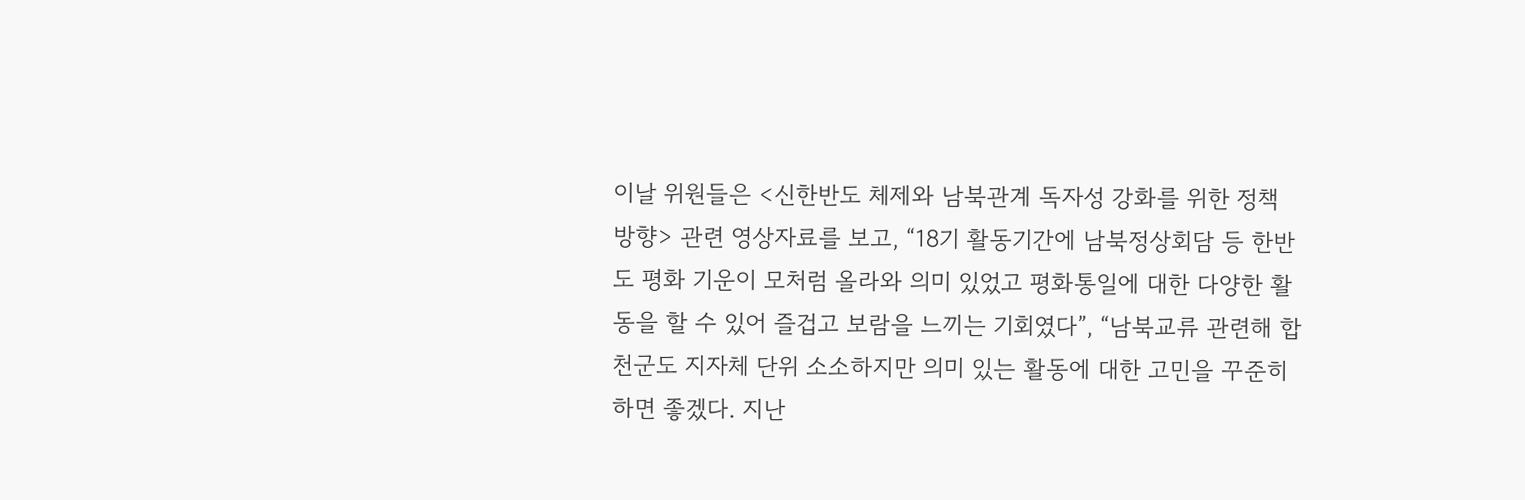이날 위원들은 <신한반도 체제와 남북관계 독자성 강화를 위한 정책 방향> 관련 영상자료를 보고, “18기 활동기간에 남북정상회담 등 한반도 평화 기운이 모처럼 올라와 의미 있었고 평화통일에 대한 다양한 활동을 할 수 있어 즐겁고 보람을 느끼는 기회였다”, “남북교류 관련해 합천군도 지자체 단위 소소하지만 의미 있는 활동에 대한 고민을 꾸준히 하면 좋겠다. 지난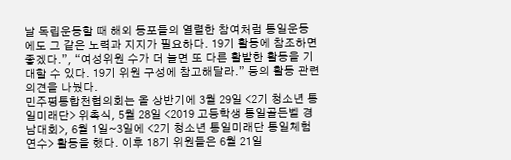날 독립운동할 때 해외 동포들의 열렬한 참여처럼 통일운동에도 그 같은 노력과 지지가 필요하다. 19기 활동에 참조하면 좋겠다.”, “여성위원 수가 더 늘면 또 다른 활발한 활동을 기대할 수 있다. 19기 위원 구성에 참고해달라.” 등의 활동 관련 의견을 나눴다.
민주평통합천협의회는 올 상반기에 3월 29일 <2기 청소년 통일미래단> 위촉식, 5월 28일 <2019 고등학생 통일골든벨 경남대회>, 6월 1일~3일에 <2기 청소년 통일미래단 통일체험연수> 활동을 했다. 이후 18기 위원들은 6월 21일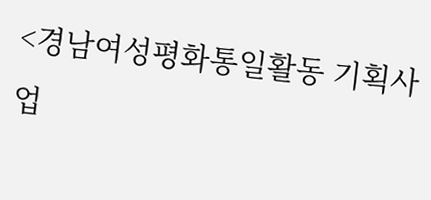<경남여성평화통일활동 기획사업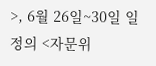>, 6월 26일~30일 일정의 <자문위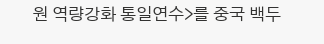원 역량강화 통일연수>를 중국 백두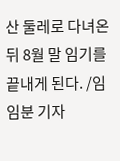산 둘레로 다녀온 뒤 8월 말 임기를 끝내게 된다. /임임분 기자